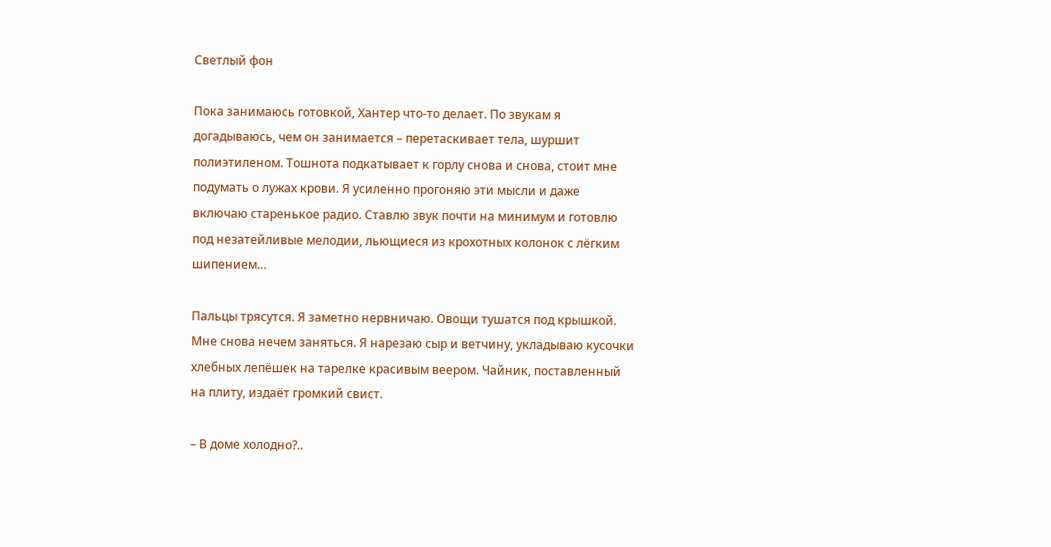Светлый фон

Пока занимаюсь готовкой, Хантер что-то делает. По звукам я догадываюсь, чем он занимается – перетаскивает тела, шуршит полиэтиленом. Тошнота подкатывает к горлу снова и снова, стоит мне подумать о лужах крови. Я усиленно прогоняю эти мысли и даже включаю старенькое радио. Ставлю звук почти на минимум и готовлю под незатейливые мелодии, льющиеся из крохотных колонок с лёгким шипением…

Пальцы трясутся. Я заметно нервничаю. Овощи тушатся под крышкой. Мне снова нечем заняться. Я нарезаю сыр и ветчину, укладываю кусочки хлебных лепёшек на тарелке красивым веером. Чайник, поставленный на плиту, издаёт громкий свист.

– В доме холодно?..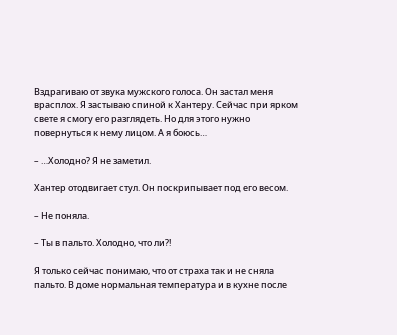Вздрагиваю от звука мужского голоса. Он застал меня врасплох. Я застываю спиной к Хантеру. Сейчас при ярком свете я смогу его разглядеть. Но для этого нужно повернуться к нему лицом. А я боюсь…

– …Холодно? Я не заметил.

Хантер отодвигает стул. Он поскрипывает под его весом.

– Не поняла.

– Ты в пальто. Холодно, что ли?!

Я только сейчас понимаю, что от страха так и не сняла пальто. В доме нормальная температура и в кухне после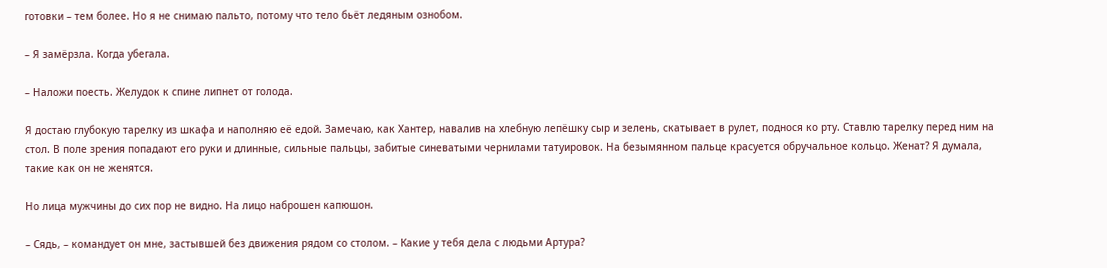готовки – тем более. Но я не снимаю пальто, потому что тело бьёт ледяным ознобом.

– Я замёрзла. Когда убегала.

– Наложи поесть. Желудок к спине липнет от голода.

Я достаю глубокую тарелку из шкафа и наполняю её едой. Замечаю, как Хантер, навалив на хлебную лепёшку сыр и зелень, скатывает в рулет, поднося ко рту. Ставлю тарелку перед ним на стол. В поле зрения попадают его руки и длинные, сильные пальцы, забитые синеватыми чернилами татуировок. На безымянном пальце красуется обручальное кольцо. Женат? Я думала, такие как он не женятся.

Но лица мужчины до сих пор не видно. На лицо наброшен капюшон.

– Сядь, – командует он мне, застывшей без движения рядом со столом. – Какие у тебя дела с людьми Артура?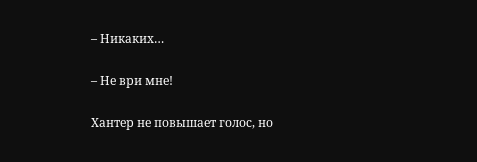– Никаких…

– Не ври мне!

Хантер не повышает голос, но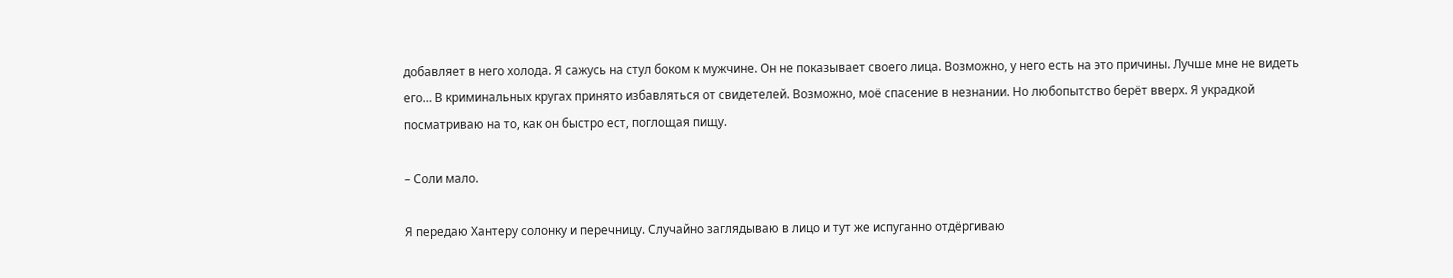добавляет в него холода. Я сажусь на стул боком к мужчине. Он не показывает своего лица. Возможно, у него есть на это причины. Лучше мне не видеть его… В криминальных кругах принято избавляться от свидетелей. Возможно, моё спасение в незнании. Но любопытство берёт вверх. Я украдкой посматриваю на то, как он быстро ест, поглощая пищу.

– Соли мало.

Я передаю Хантеру солонку и перечницу. Случайно заглядываю в лицо и тут же испуганно отдёргиваю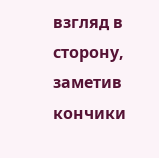взгляд в сторону, заметив кончики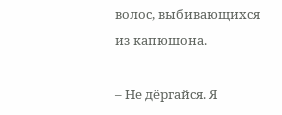волос, выбивающихся из капюшона.

– Не дёргайся. Я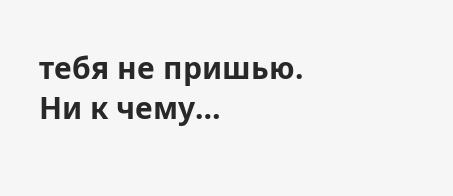тебя не пришью. Ни к чему…